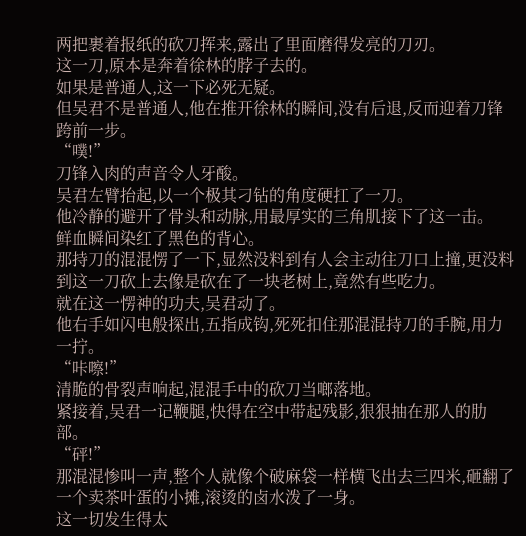两把裹着报纸的砍刀挥来,露出了里面磨得发亮的刀刃。
这一刀,原本是奔着徐林的脖子去的。
如果是普通人,这一下必死无疑。
但吴君不是普通人,他在推开徐林的瞬间,没有后退,反而迎着刀锋跨前一步。
“噗!”
刀锋入肉的声音令人牙酸。
吴君左臂抬起,以一个极其刁钻的角度硬扛了一刀。
他冷静的避开了骨头和动脉,用最厚实的三角肌接下了这一击。
鲜血瞬间染红了黑色的背心。
那持刀的混混愣了一下,显然没料到有人会主动往刀口上撞,更没料到这一刀砍上去像是砍在了一块老树上,竟然有些吃力。
就在这一愣神的功夫,吴君动了。
他右手如闪电般探出,五指成钩,死死扣住那混混持刀的手腕,用力一拧。
“咔嚓!”
清脆的骨裂声响起,混混手中的砍刀当啷落地。
紧接着,吴君一记鞭腿,快得在空中带起残影,狠狠抽在那人的肋部。
“砰!”
那混混惨叫一声,整个人就像个破麻袋一样横飞出去三四米,砸翻了一个卖茶叶蛋的小摊,滚烫的卤水泼了一身。
这一切发生得太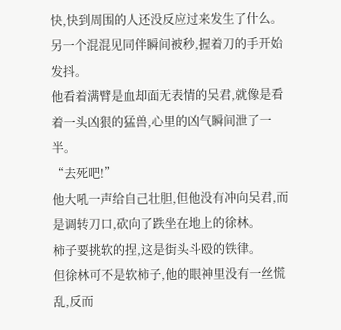快,快到周围的人还没反应过来发生了什么。
另一个混混见同伴瞬间被秒,握着刀的手开始发抖。
他看着满臂是血却面无表情的吴君,就像是看着一头凶狠的猛兽,心里的凶气瞬间泄了一半。
“去死吧!”
他大吼一声给自己壮胆,但他没有冲向吴君,而是调转刀口,砍向了跌坐在地上的徐林。
柿子要挑软的捏,这是街头斗殴的铁律。
但徐林可不是软柿子,他的眼神里没有一丝慌乱,反而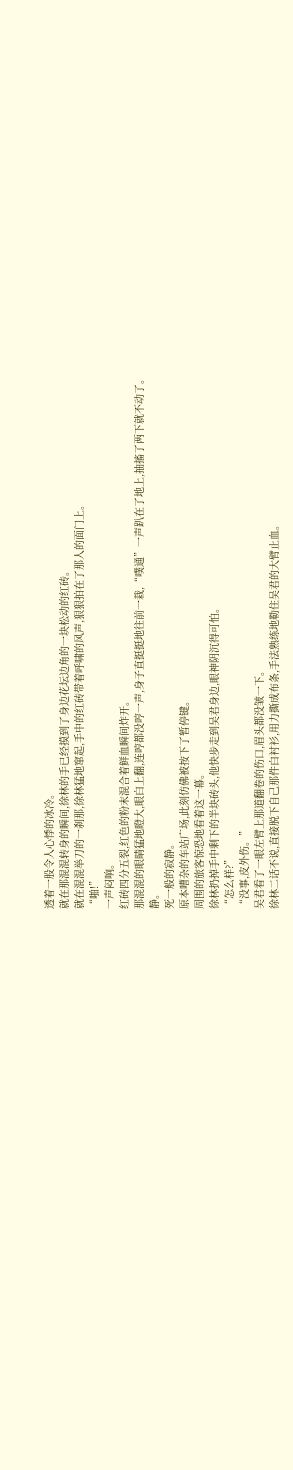透着一股令人心悸的冰冷。
就在那混混转身的瞬间,徐林的手已经摸到了身边花坛边角的一块松动的红砖。
就在混混举刀的一刹那,徐林猛地窜起,手中的红砖带着呼啸的风声,狠狠拍在了那人的面门上。
“啪!”
一声闷响。
红砖四分五裂,红色的粉末混合着鲜血瞬间炸开。
那混混的眼睛猛地瞪大,眼白上翻,连哼都没哼一声,身子直挺挺地往前一栽,“噗通”一声趴在了地上,抽搐了两下就不动了。
静。
死一般的寂静。
原本嘈杂的车站广场,此刻仿佛被按下了暂停键。
周围的旅客惊恐地看着这一幕。
徐林扔掉手中剩下的半块砖头,他快步走到吴君身边,眼神阴沉得可怕。
“怎么样?”
“没事,皮外伤。”
吴君看了一眼左臂上那道翻卷的伤口,眉头都没皱一下。
徐林二话不说,直接脱下自己那件白衬衫,用力撕成布条,手法熟练地勒住吴君的大臂止血。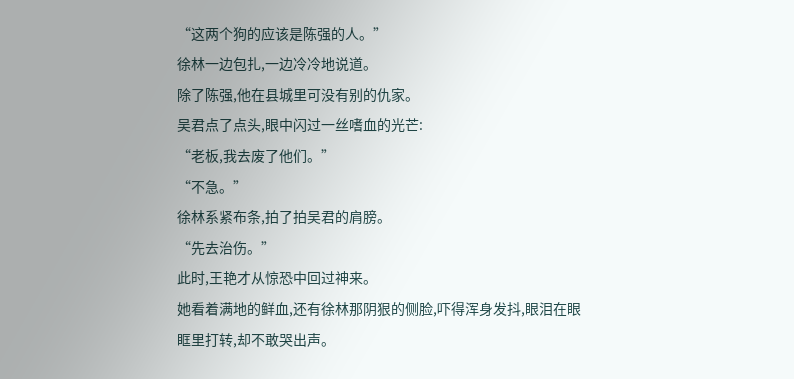“这两个狗的应该是陈强的人。”
徐林一边包扎,一边冷冷地说道。
除了陈强,他在县城里可没有别的仇家。
吴君点了点头,眼中闪过一丝嗜血的光芒:
“老板,我去废了他们。”
“不急。”
徐林系紧布条,拍了拍吴君的肩膀。
“先去治伤。”
此时,王艳才从惊恐中回过神来。
她看着满地的鲜血,还有徐林那阴狠的侧脸,吓得浑身发抖,眼泪在眼眶里打转,却不敢哭出声。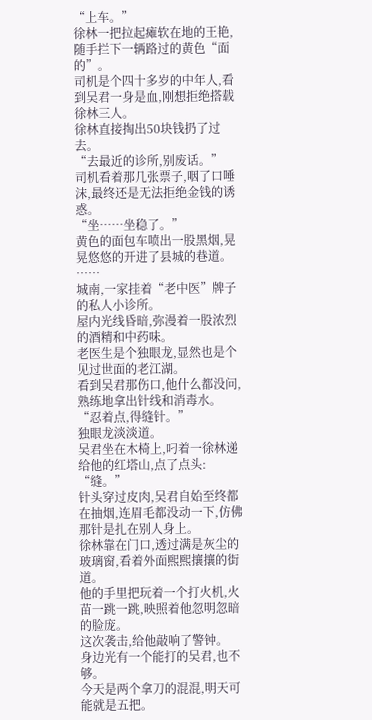“上车。”
徐林一把拉起瘫软在地的王艳,随手拦下一辆路过的黄色“面的”。
司机是个四十多岁的中年人,看到吴君一身是血,刚想拒绝搭载徐林三人。
徐林直接掏出50块钱扔了过去。
“去最近的诊所,别废话。”
司机看着那几张票子,咽了口唾沫,最终还是无法拒绝金钱的诱惑。
“坐……坐稳了。”
黄色的面包车喷出一股黑烟,晃晃悠悠的开进了县城的巷道。
……
城南,一家挂着“老中医”牌子的私人小诊所。
屋内光线昏暗,弥漫着一股浓烈的酒精和中药味。
老医生是个独眼龙,显然也是个见过世面的老江湖。
看到吴君那伤口,他什么都没问,熟练地拿出针线和消毒水。
“忍着点,得缝针。”
独眼龙淡淡道。
吴君坐在木椅上,叼着一徐林递给他的红塔山,点了点头:
“缝。”
针头穿过皮肉,吴君自始至终都在抽烟,连眉毛都没动一下,仿佛那针是扎在别人身上。
徐林靠在门口,透过满是灰尘的玻璃窗,看着外面熙熙攘攘的街道。
他的手里把玩着一个打火机,火苗一跳一跳,映照着他忽明忽暗的脸庞。
这次袭击,给他敲响了警钟。
身边光有一个能打的吴君,也不够。
今天是两个拿刀的混混,明天可能就是五把。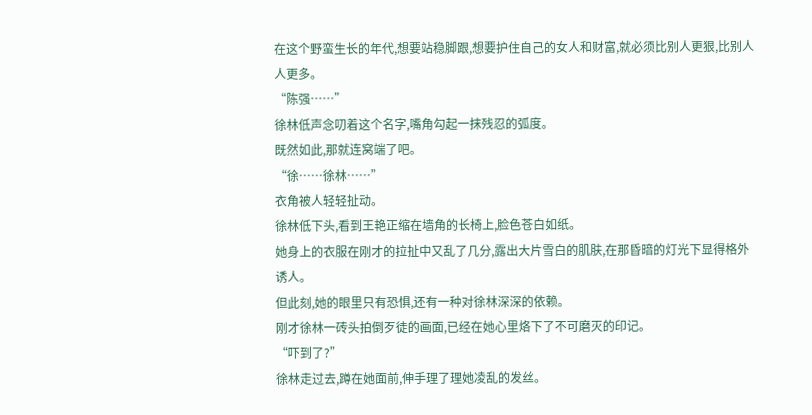在这个野蛮生长的年代,想要站稳脚跟,想要护住自己的女人和财富,就必须比别人更狠,比别人人更多。
“陈强……”
徐林低声念叨着这个名字,嘴角勾起一抹残忍的弧度。
既然如此,那就连窝端了吧。
“徐……徐林……”
衣角被人轻轻扯动。
徐林低下头,看到王艳正缩在墙角的长椅上,脸色苍白如纸。
她身上的衣服在刚才的拉扯中又乱了几分,露出大片雪白的肌肤,在那昏暗的灯光下显得格外诱人。
但此刻,她的眼里只有恐惧,还有一种对徐林深深的依赖。
刚才徐林一砖头拍倒歹徒的画面,已经在她心里烙下了不可磨灭的印记。
“吓到了?”
徐林走过去,蹲在她面前,伸手理了理她凌乱的发丝。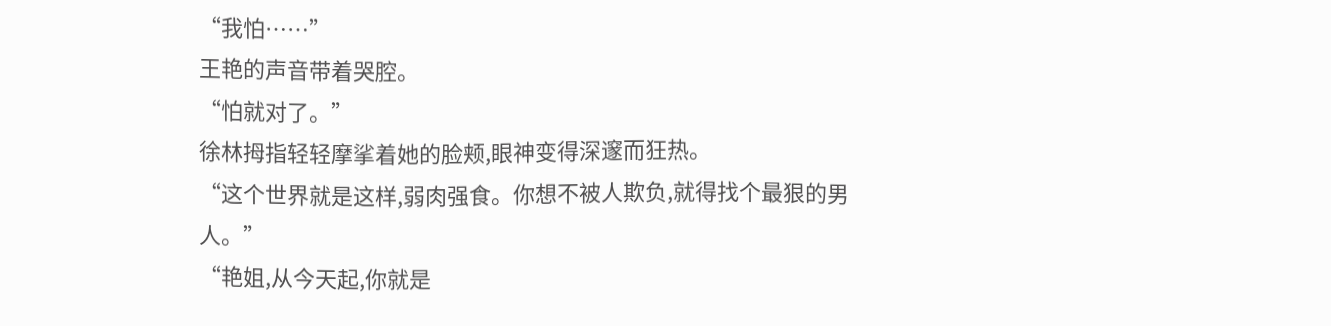“我怕……”
王艳的声音带着哭腔。
“怕就对了。”
徐林拇指轻轻摩挲着她的脸颊,眼神变得深邃而狂热。
“这个世界就是这样,弱肉强食。你想不被人欺负,就得找个最狠的男人。”
“艳姐,从今天起,你就是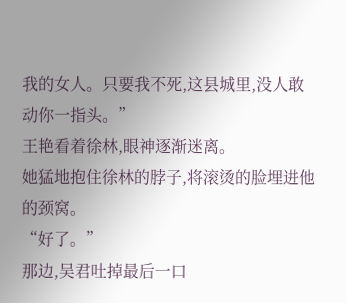我的女人。只要我不死,这县城里,没人敢动你一指头。”
王艳看着徐林,眼神逐渐迷离。
她猛地抱住徐林的脖子,将滚烫的脸埋进他的颈窝。
“好了。”
那边,吴君吐掉最后一口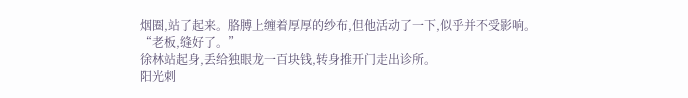烟圈,站了起来。胳膊上缠着厚厚的纱布,但他活动了一下,似乎并不受影响。
“老板,缝好了。”
徐林站起身,丢给独眼龙一百块钱,转身推开门走出诊所。
阳光刺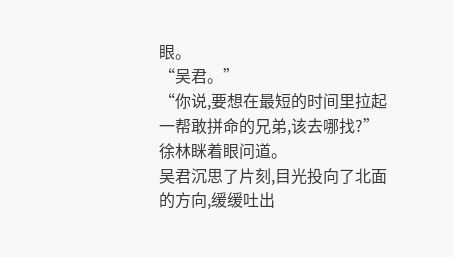眼。
“吴君。”
“你说,要想在最短的时间里拉起一帮敢拼命的兄弟,该去哪找?”
徐林眯着眼问道。
吴君沉思了片刻,目光投向了北面的方向,缓缓吐出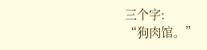三个字:
“狗肉馆。”